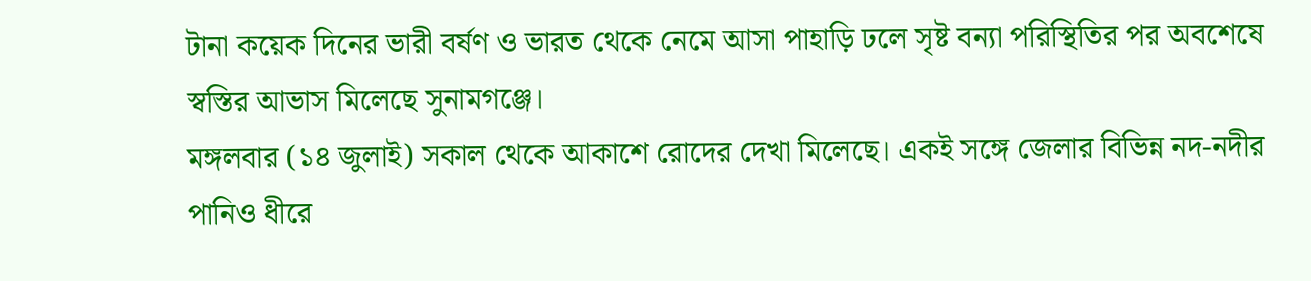টানা কয়েক দিনের ভারী বর্ষণ ও ভারত থেকে নেমে আসা পাহাড়ি ঢলে সৃষ্ট বন্যা পরিস্থিতির পর অবশেষে স্বস্তির আভাস মিলেছে সুনামগঞ্জে।
মঙ্গলবার (১৪ জুলাই) সকাল থেকে আকাশে রোদের দেখা মিলেছে। একই সঙ্গে জেলার বিভিন্ন নদ-নদীর পানিও ধীরে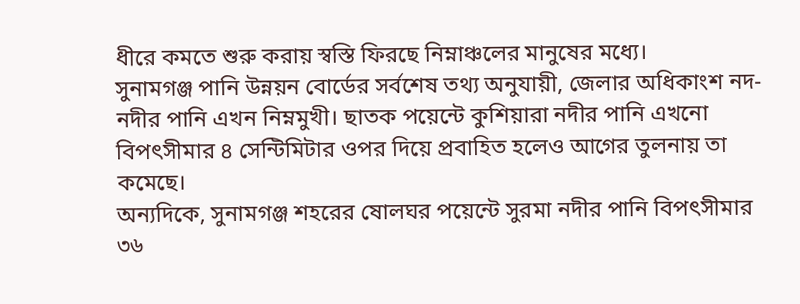ধীরে কমতে শুরু করায় স্বস্তি ফিরছে নিম্নাঞ্চলের মানুষের মধ্যে।
সুনামগঞ্জ পানি উন্নয়ন বোর্ডের সর্বশেষ তথ্য অনুযায়ী, জেলার অধিকাংশ নদ-নদীর পানি এখন নিম্নমুখী। ছাতক পয়েন্টে কুশিয়ারা নদীর পানি এখনো বিপৎসীমার ৪ সেন্টিমিটার ওপর দিয়ে প্রবাহিত হলেও আগের তুলনায় তা কমেছে।
অন্যদিকে, সুনামগঞ্জ শহরের ষোলঘর পয়েন্টে সুরমা নদীর পানি বিপৎসীমার ৩৬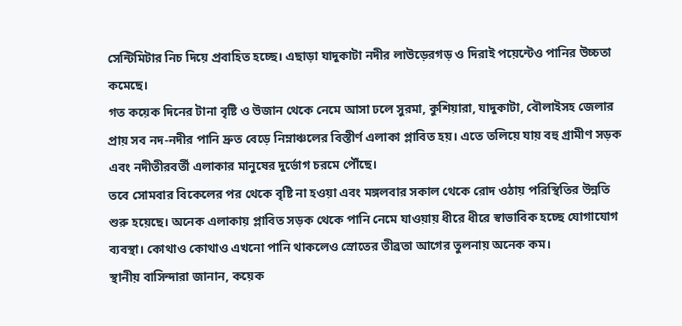সেন্টিমিটার নিচ দিয়ে প্রবাহিত হচ্ছে। এছাড়া যাদুকাটা নদীর লাউড়েরগড় ও দিরাই পয়েন্টেও পানির উচ্চতা কমেছে।
গত কয়েক দিনের টানা বৃষ্টি ও উজান থেকে নেমে আসা ঢলে সুরমা, কুশিয়ারা, যাদুকাটা, বৌলাইসহ জেলার প্রায় সব নদ-নদীর পানি দ্রুত বেড়ে নিম্নাঞ্চলের বিস্তীর্ণ এলাকা প্লাবিত হয়। এতে তলিয়ে যায় বহু গ্রামীণ সড়ক এবং নদীতীরবর্তী এলাকার মানুষের দুর্ভোগ চরমে পৌঁছে।
তবে সোমবার বিকেলের পর থেকে বৃষ্টি না হওয়া এবং মঙ্গলবার সকাল থেকে রোদ ওঠায় পরিস্থিতির উন্নতি শুরু হয়েছে। অনেক এলাকায় প্লাবিত সড়ক থেকে পানি নেমে যাওয়ায় ধীরে ধীরে স্বাভাবিক হচ্ছে যোগাযোগ ব্যবস্থা। কোথাও কোথাও এখনো পানি থাকলেও স্রোতের তীব্রতা আগের তুলনায় অনেক কম।
স্থানীয় বাসিন্দারা জানান, কয়েক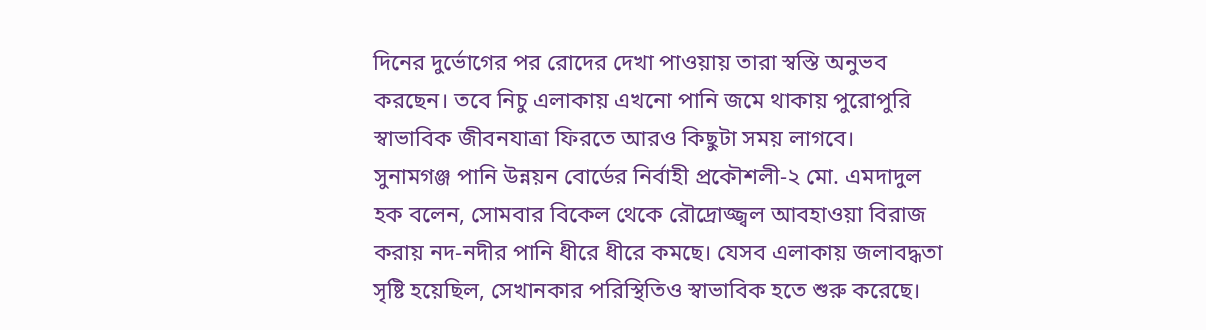দিনের দুর্ভোগের পর রোদের দেখা পাওয়ায় তারা স্বস্তি অনুভব করছেন। তবে নিচু এলাকায় এখনো পানি জমে থাকায় পুরোপুরি স্বাভাবিক জীবনযাত্রা ফিরতে আরও কিছুটা সময় লাগবে।
সুনামগঞ্জ পানি উন্নয়ন বোর্ডের নির্বাহী প্রকৌশলী-২ মো. এমদাদুল হক বলেন, সোমবার বিকেল থেকে রৌদ্রোজ্জ্বল আবহাওয়া বিরাজ করায় নদ-নদীর পানি ধীরে ধীরে কমছে। যেসব এলাকায় জলাবদ্ধতা সৃষ্টি হয়েছিল, সেখানকার পরিস্থিতিও স্বাভাবিক হতে শুরু করেছে।